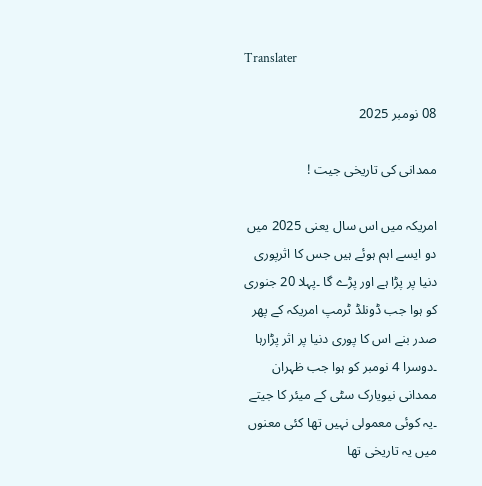Translater

08 نومبر 2025

ممدانی کی تاریخی جیت !

امریکہ میں اس سال یعنی 2025 میں دو ایسے اہم ہوئے ہیں جس کا اثرپوری دنیا پر پڑا ہے اور پڑے گا ۔پہلا 20 جنوری کو ہوا جب ڈونلڈ ٹرمپ امریکہ کے پھر صدر بنے اس کا پوری دنیا پر اثر پڑارہا ۔دوسرا 4 نومبر کو ہوا جب ظہران ممدانی نیویارک سٹی کے میئر کا جیتے ۔یہ کوئی معمولی نہیں تھا کئی معنوں میں یہ تاریخی تھا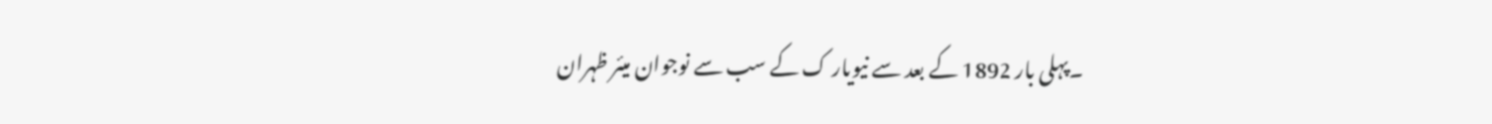۔پہلی بار 1892 کے بعد سے نیویار ک کے سب سے نوجوان میئر ظہران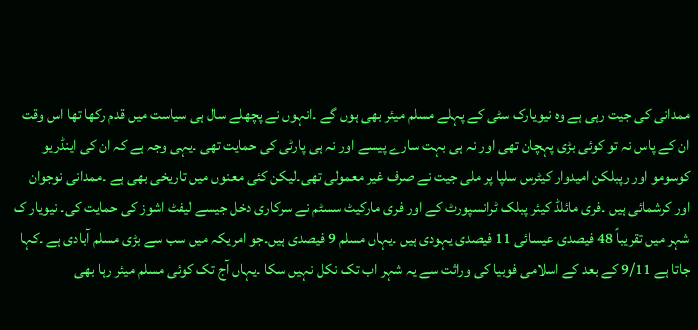ممدانی کی جیت رہی ہے وہ نیویارک سٹی کے پہلے مسلم میئر بھی ہوں گے ۔انہوں نے پچھلے سال ہی سیاست میں قدم رکھا تھا اس وقت ان کے پاس نہ تو کوئی بڑی پہچان تھی اور نہ ہی بہت سارے پیسے اور نہ ہی پارٹی کی حمایت تھی ۔یہی وجہ ہے کہ ان کی اینڈریو کوسومو اور رپبلکن امیدوار کیٹرس سلپا پر ملی جیت نے صرف غیر معمولی تھی۔لیکن کئی معنوں میں تاریخی بھی ہے ۔ممدانی نوجوان اور کرشمائی ہیں ۔فری مائلڈ کیئر پبلک ٹرانسپورٹ کے اور فری مارکیٹ سسٹم نے سرکاری دخل جیسے لیفٹ اشوز کی حمایت کی۔ نیویار ک شہر میں تقریباً 48 فیصدی عیسائی 11 فیصدی یہودی ہیں ۔یہاں مسلم 9 فیصدی ہیں۔جو امریکہ میں سب سے بڑی مسلم آبادی ہے ۔کہا جاتا ہے 9/11 کے بعد کے اسلامی فوبیا کی وراثت سے یہ شہر اب تک نکل نہیں سکا ۔یہاں آج تک کوئی مسلم میئر رہا بھی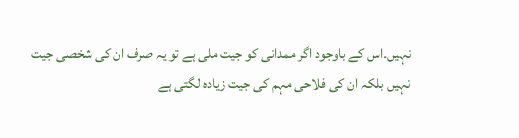نہیں۔اس کے باوجود اگر ممدانی کو جیت ملی ہے تو یہ صرف ان کی شخصی جیت نہیں بلکہ ان کی فلاحی مہم کی جیت زیادہ لگتی ہے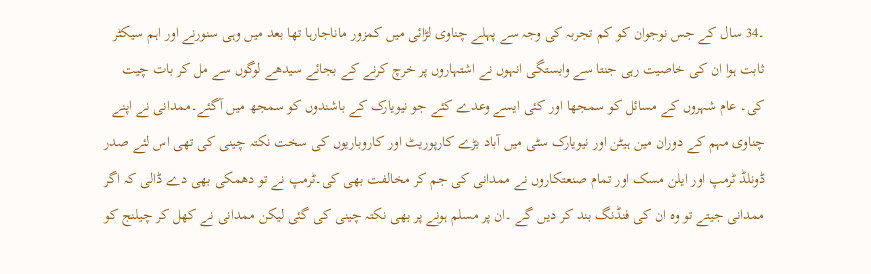۔34 سال کے جس نوجوان کو کم تجربہ کی وجہ سے پہلے چناوی لڑائی میں کمزور ماناجارہا تھا بعد میں وہی سنورنے اور اہم سیکٹر ثابت ہوا ان کی خاصیت رہی جنتا سے وابستگی انہوں نے اشتہاروں پر خرچ کرنے کے بجائے سیدھے لوگوں سے مل کر بات چیت کی۔ عام شہروں کے مسائل کو سمجھا اور کئی ایسے وعدے کئے جو نیویارک کے باشندوں کو سمجھ میں آگئے۔ممدانی نے اپنے چناوی مہم کے دوران مین ہیٹن اور نیویارک سٹی میں آباد بڑے کارپوریٹ اور کاروباریوں کی سخت نکتہ چینی کی تھی اس لئے صدر ڈونلڈ ٹرمپ اور ایلن مسک اور تمام صنعتکاروں نے ممدانی کی جم کر مخالفت بھی کی۔ٹرمپ نے تو دھمکی بھی دے ڈالی کہ اگر ممدانی جیتے تو وہ ان کی فنڈنگ بند کر دیں گے ۔ان پر مسلم ہونے پر بھی نکتہ چینی کی گئی لیکن ممدانی نے کھل کر چیلنج کو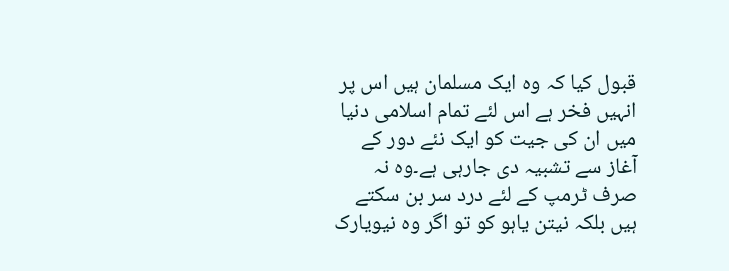قبول کیا کہ وہ ایک مسلمان ہیں اس پر انہیں فخر ہے اس لئے تمام اسلامی دنیا میں ان کی جیت کو ایک نئے دور کے آغاز سے تشبیہ دی جارہی ہے۔وہ نہ صرف ٹرمپ کے لئے درد سر بن سکتے ہیں بلکہ نیتن یاہو کو تو اگر وہ نیویارک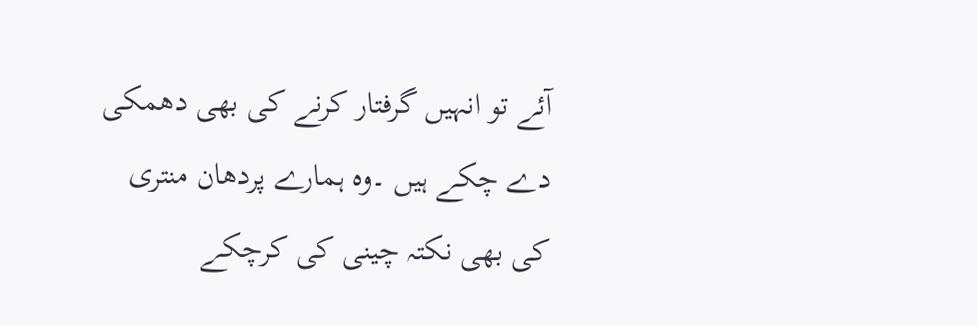آئے تو انہیں گرفتار کرنے کی بھی دھمکی دے چکے ہیں ۔وہ ہمارے پردھان منتری کی بھی نکتہ چینی کی کرچکے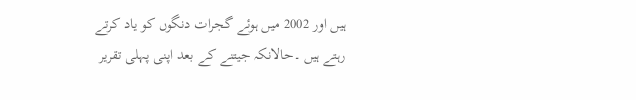ہیں اور 2002 میں ہوئے گجرات دنگوں کو یاد کرتے رہتے ہیں ۔حالانکہ جیتنے کے بعد اپنی پہلی تقریر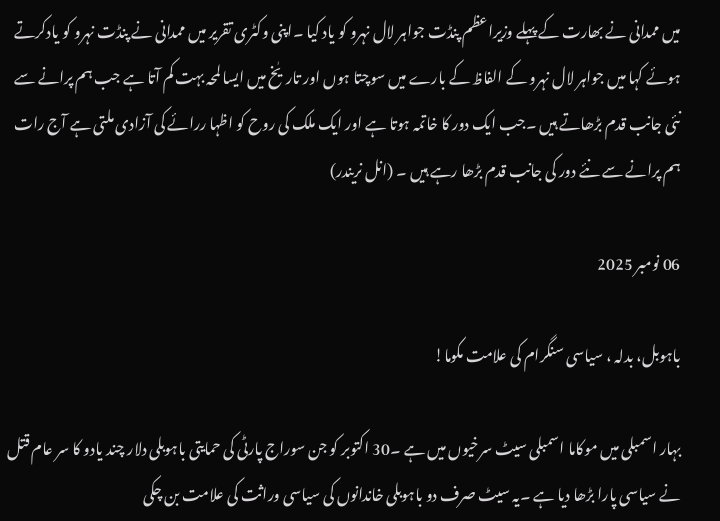میں ممدانی نے بھارت کے پہلے وزیراعظم پنڈت جواہر لال نہرو کو یاد کیا ۔اپنی وکٹری تقریر میں ممدانی نے پنڈت نہرو کو یادکرتے ہوئے کہا میں جواہر لال نہرو کے الفاظ کے بارے میں سوچتا ہوں اور تاریٰخ میں ایسا لمحہ بہت کم آتا ہے جب ہم پرانے سے نئی جانب قدم بڑھاتے ہیں ۔جب ایک دور کا خاتمہ ہوتا ہے اور ایک ملک کی روح کو اظہا ررائے کی آزادی ملتی ہے آج رات ہم پرانے سے نئے دور کی جانب قدم بڑھا رہے ہیں ۔ (انل نریندر)

06 نومبر 2025

باہوبل، بدلہ ، سیاسی سنگرام کی علامت مکوما!

بہار اسمبلی میں موکاما اسمبلی سیٹ سرخیوں میں ہے ۔30 اکتوبر کو جن سوراج پارٹی کی حمایتی باہوبلی دلار چند یادو کا سر عام قتل نے سیاسی پارا بڑھا دیا ہے ۔یہ سیٹ صرف دو باہوبلی خاندانوں کی سیاسی وراثت کی علامت بن چکی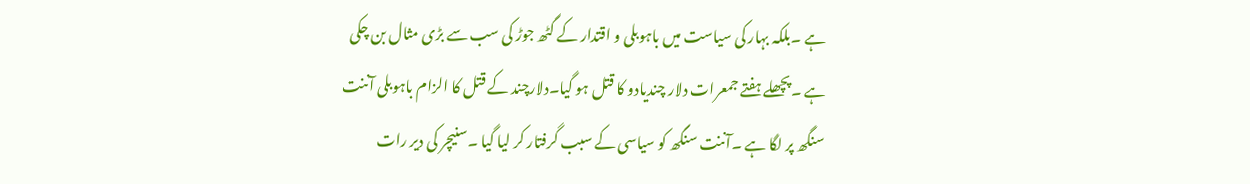ہے ۔بلکہ بہار کی سیاست میں باہوبلی و اقتدار کے گٹھ جوڑ کی سب سے بڑی مثال بن چکی ہے ۔پچھلے ہفتے جمعرات دلار چندیادو کا قتل ہو گیا۔دلارچند کے قتل کا الزام باہوبلی آننت سنگھ پر لگا ہے ۔آننت سنگھ کو سیاسی کے سبب گرفتار کر لیا گیا ۔سنیچر کی دیر رات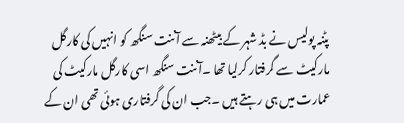پٹنہ پولیس نے بڈ شہر کے بیٹھنہ سے آننت سنگھ کو انہیں کی کارگل مارکیٹ سے گرفتار کرلیا تھا ۔آننت سنگھ اسی کارگل مارکیٹ کی عمارت میں ہی رہتے ہیں ۔جب ان کی گرفتاری ہوئی تھی ان کے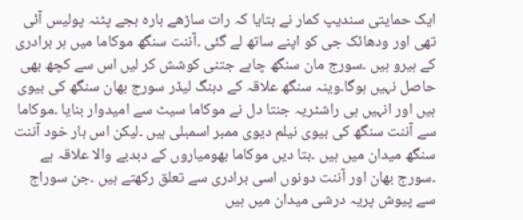ایک حمایتی سندیپ کمار نے بتایا کہ رات ساڑھے بارہ بجے پٹنہ پولیس آئی تھی اور ودھائک جی کو اپنے ساتھ لے گئی ۔آننت سنگھ موکاما میں ہر برادری کے ہیرو ہیں ۔سورج مان سنگھ چاہے جتنی کوشش کر لیں اس سے کچھ بھی حاصل نہیں ہوگا۔وینہ سنگھ علاقہ کے دبنگ لیڈر سورج بھان سنگھ کی بیوی ہیں اور انہیں ہی راشٹریہ جنتا دل نے موکاما سیٹ سے امیدوار بنایا ۔موکاما سے آننت سنگھ کی بیوی نیلم دیوی ممبر اسمبلی ہیں ۔لیکن اس بار خود آننت سنگھ میدان میں ہیں ۔بتا دیں موکاما بھومیاروں کے دبدبے والا علاقہ ہے ۔سورج بھان اور آننت دونوں اسی برادری سے تعلق رکھتے ہیں ۔جن سوراج سے پیوش پریہ درشی میدان میں ہیں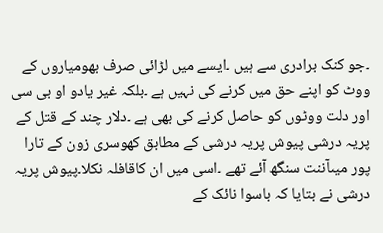۔جو کنک برادری سے ہیں ۔ایسے میں لڑائی صرف بھومیاروں کے ووٹ کو اپنے حق میں کرنے کی نہیں ہے ۔بلکہ غیر یادو او بی سی اور دلت ووٹوں کو حاصل کرنے کی بھی ہے ۔دلار چند کے قتل کے پریہ درشی پیوش پریہ درشی کے مطابق کھوسری زون کے تارا پور میںآننت سنگھ آئے تھے ۔اسی میں ان کاقافلہ نکلا۔پیوش پریہ درشی نے بتایا کہ باسوا نائک کے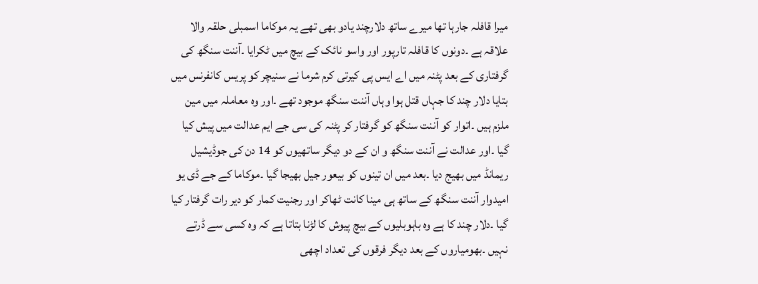میرا قافلہ جارہا تھا میرے ساتھ دلارچند یادو بھی تھے یہ موکاما اسمبلی حلقہ والا علاقہ ہے ۔دونوں کا قافلہ تارپور اور واسو نائک کے بیچ میں ٹکرایا ۔آننت سنگھ کی گرفتاری کے بعد پٹنہ میں اے ایس پی کیرتی کرم شرما نے سنیچر کو پریس کانفرنس میں بتایا دلار چند کا جہاں قتل ہوا وہاں آننت سنگھ موجود تھے ۔اور وہ معاملہ میں مین ملزم ہیں ۔اتوار کو آننت سنگھ کو گرفتار کر پٹنہ کی سی جے ایم عدالت میں پیش کیا گیا ۔اور عدالت نے آننت سنگھ و ان کے دو دیگر ساتھیوں کو 14 دن کی جوڈیشیل ریمانڈ میں بھیج دیا ۔بعد میں ان تینوں کو بیعور جیل بھیجا گیا ۔موکاما کے جے ڈی یو امیدوار آننت سنگھ کے ساتھ ہی مینا کانت ٹھاکر اور رجنیت کمار کو دیر رات گرفتار کیا گیا ۔دلار چند کا ہے وہ باہوبلیوں کے بیچ پیوش کا لڑنا بتاتا ہے کہ وہ کسی سے ڈرتے نہیں ۔بھومیاروں کے بعد دیگر فرقوں کی تعداد اچھی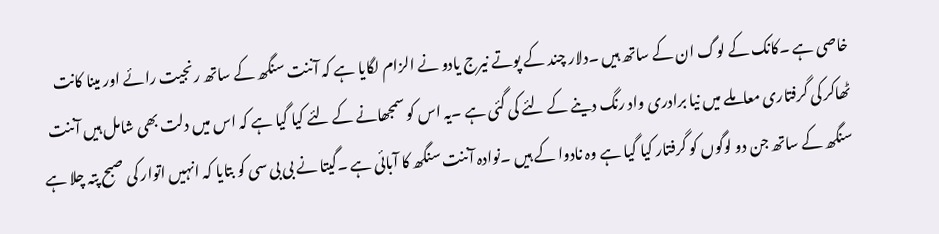خاصی ہے ۔کانک کے لوگ ان کے ساتھ ہیں ۔دلار چند کے پوتے نیرج یادو نے الزام لگایا ہے کہ آننت سنگھ کے ساتھ رنجیت رائے اور مینا کانت ٹھاکر کی گرفتاری معاملے میں نیا برادری واد رنگ دینے کے لئے کی گئی ہے ۔یہ اس کو سمجھانے کے لئے کیا گیا ہے کہ اس میں دلت بھی شامل ہیں آننت سنگھ کے ساتھ جن دو لوگوں کو گرفتار کیا گیا ہے وہ نادوا کے ہیں ۔نوادہ آننت سنگھ کا آبائی ہے ۔گیتا نے بی بی سی کو بتایا کہ انہیں اتوار کی صبح پتہ چلا ہے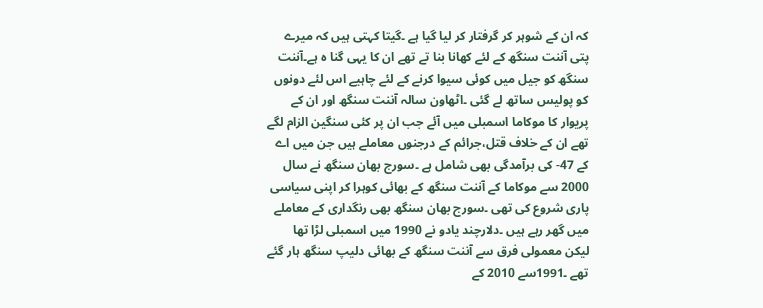کہ ان کے شوہر کر گرفتار کر لیا گیا ہے ۔گیتا کہتی ہیں کہ میرے پتی آننت سنگھ کے لئے کھانا بنا تے تھے ان کا یہی گنا ہ ہے۔آننت سنگھ کو جیل میں کوئی سیوا کرنے کے لئے چاہیے اس لئے دونوں کو پولیس ساتھ لے گئی ۔اٹھاون سالہ آننت سنگھ اور ان کے پریوار کا موکاما اسمبلی میں آئے جب ان پر کئی سنگین الزام لگے تھے ان کے خلاف قتل،جرائم کے درجنوں معاملے ہیں جن میں اے کے 47- کی برآمدگی بھی شامل ہے ۔سورج بھان سنگھ نے سال 2000 سے موکاما کے آننت سنگھ کے بھائی کوہرا کر اپنی سیاسی پاری شروع کی تھی ۔سورج بھان سنگھ بھی رنگداری کے معاملے میں گھر رہے ہیں ۔دلارچند یادو نے 1990 میں اسمبلی لڑا تھا لیکن معمولی فرق سے آننت سنگھ کے بھائی دلیپ سنگھ ہار گئے تھے ۔1991سے 2010 کے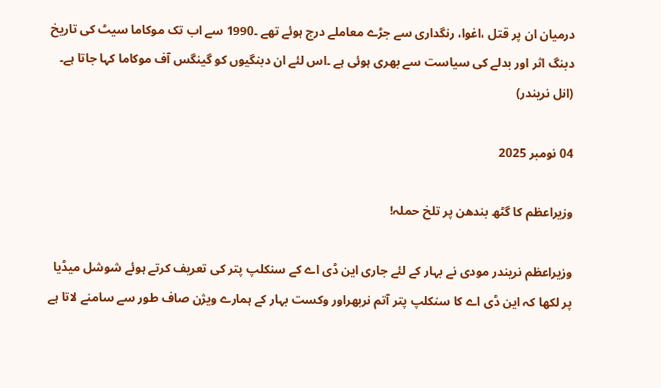درمیان ان پر قتل ،اغوا، رنگداری سے جڑے معاملے درج ہوئے تھے ۔1990 سے اب تک موکاما سیٹ کی تاریخ دبنگ اثر اور بدلے کی سیاست سے بھری ہوئی ہے ۔اس لئے ان دبنگیوں کو گینگس آف موکاما کہا جاتا ہے۔ (انل نریندر)

04 نومبر 2025

وزیراعظم کا گٹھ بندھن پر تلخ حملہ!

وزیراعظم نریندر مودی نے بہار کے لئے جاری این ڈی اے کے سنکلپ پتر کی تعریف کرتے ہوئے شوشل میڈیا پر لکھا کہ این ڈی اے کا سنکلپ پتر آتم نربھراور وکست بہار کے ہمارے ویژن صاف طور سے سامنے لاتا ہے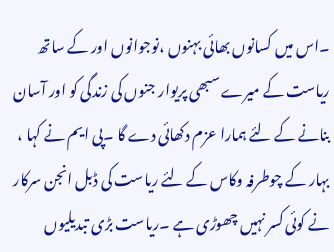۔اس میں کسانوں بھائی بہنوں ،نوجوانوں اور کے ساتھ ریاست کے میرے سبھی پریوار جنوں کی زندگی کو اور آسان بنانے کے لئے ہمارا عزم دکھائی دے گا ۔پی ایم نے کہا ، بہار کے چوطرفہ وکاس کے لئے ریاست کی ڈبل انجن سرکار نے کوئی کسر نہیں چھوڑی ہے ۔ریاست بڑی تبدیلیوں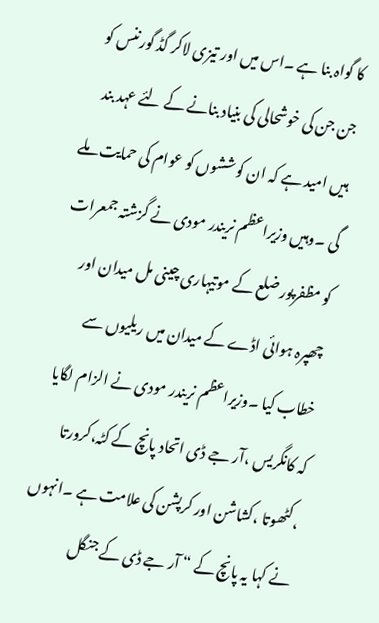کا گواہ بنا ہے ۔اس میں اور تیزی لاکر گڈ گورننس کو جن جن کی خوشحالی کی بنیاد بنانے کے لئے عہد بند ہیں امید ہے کہ ان کوششوں کو عوام کی حمایت ملے گی ۔وہیں وزیراعظم نریندر مودی نے گزشتہ جمعرات کو مظفرپور ضلع کے موتیہاری چینی مل میدان اور چھپرہ ہوائی اڈے کے میدان میں ریلیوں سے خطاب کیا ۔وزیراعظم نریندر مودی نے الزام لگایا کہ کانگریس ،آر جے ڈی اتحاد پانچ کے کٹہ،کرورتا ،کٹھوتا ،کشاشن اور کرپشن کی علامت ہے ۔انہوں نے کہا یہ پانچ کے “ آر جے ڈی کے جنگل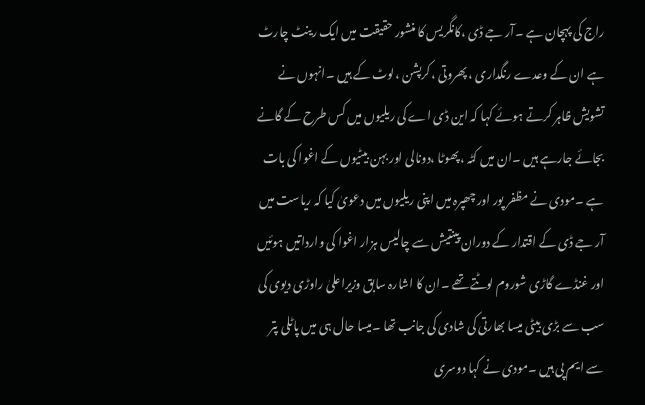راج کی پہچان ہے ۔آر جے ڈی ،کانگریس کا منشور حقیقت میں ایک رینٹ چارٹ ہے ان کے وعدے رنگداری ، پھروتی ،کرپشن ،لوٹ کے ہیں ۔انہوں نے تشویش ظاہر کرتے ہوئے کہا کہ این ڈی اے کی ریلیوں میں کس طرح کے گانے بجائے جارہے ہیں ۔ان میں کٹہ ،پھوٹا ،دونالی اور بہن بیٹیوں کے اغوا کی بات ہے ۔مودی نے مظفر پور اور چھپرہ میں اپنی ریلیوں میں دعویٰ کیا کہ ریاست میں آر جے ڈی کے اقتدار کے دوران پینتیش سے چالیس ہزار اغوا کی وارداتیں ہوئیں اور غنڈے گاڑی شوروم لوٹتے تھے ۔ان کا اشارہ سابق وزیراعلیٰ راوڑی دیوی کی سب سے بڑی بیٹی میسا بھارتی کی شادی کی جانب تھا ۔میسا حال ہی میں پاٹلی پتر سے ایم پی ہیں ۔مودی نے کہا دوسری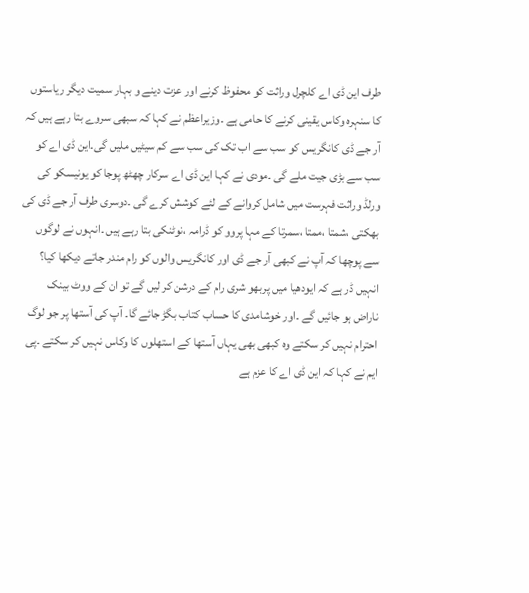طرف این ڈی اے کلچرل وراثت کو محفوظ کرنے اور عزت دینے و بہار سمیت دیگر ریاستوں کا سنہرہ وکاس یقینی کرنے کا حامی ہے ۔وزیراعظم نے کہا کہ سبھی سروے بتا رہے ہیں کہ آر جے ڈی کانگریس کو سب سے اب تک کی سب سے کم سیٹیں ملیں گی۔این ڈی اے کو سب سے بڑی جیت ملے گی ۔مودی نے کہا این ڈی اے سرکار چھٹھ پوجا کو یونیسکو کی ورلڈ وراثت فہرست میں شامل کروانے کے لئے کوشش کرے گی ۔دوسری طرف آر جے ڈی کی بھکتی ،شمتا ،ممتا ،سمرتا کے مہا پروو کو ڈرامہ ،نوٹنکی بتا رہے ہیں ۔انہوں نے لوگوں سے پوچھا کہ آپ نے کبھی آر جے ڈی اور کانگریس والوں کو رام مندر جاتے دیکھا کیا؟ انہیں ڈر ہے کہ ایودھیا میں پربھو شری رام کے درشن کر لیں گے تو ان کے ووٹ بینک ناراض ہو جائیں گے ۔اور خوشامدی کا حساب کتاب بگڑ جائے گا۔ آپ کی آستھا پر جو لوگ احترام نہیں کر سکتے وہ کبھی بھی یہاں آستھا کے استھلوں کا وکاس نہیں کر سکتے ۔پی ایم نے کہا کہ این ڈی اے کا عزم ہے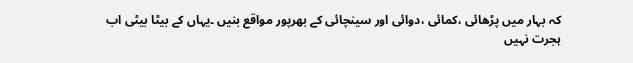کہ بہار میں پڑھائی ،کمائی ،دوائی اور سینچائی کے بھرپور مواقع بنیں ۔یہاں کے بیٹا بیٹی اب ہجرت نہیں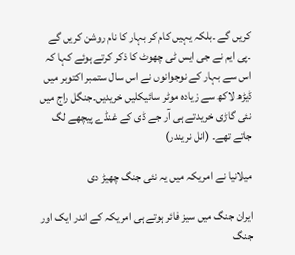کریں گے ۔بلکہ یہیں کام کر بہار کا نام روشن کریں گے ۔پی ایم نے جی ایس ٹی چھوٹ کا ذکر کرتے ہوئے کہا کہ اس سے بہار کے نوجوانوں نے اس سال ستمبر اکتوبر میں ڈیڑھ لاکھ سے زیادہ موٹر سائیکلیں خریدیں۔جنگل راج میں نئی گاڑی خریدتے ہی آر جے ڈی کے غنڈے پیچھے لگ جاتے تھے۔ (انل نریندر)

میلانیا نے امریکہ میں یہ نئی جنگ چھیڑ دی

ایران جنگ میں سیز فائر ہوتے ہی امریکہ کے اندر ایک اور جنگ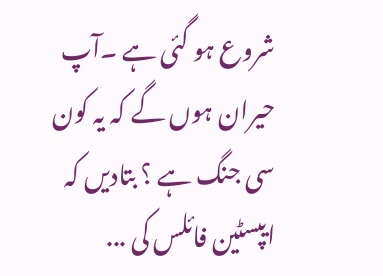شروع ہو گئی ہے ۔آپ حیران ہوں گے کہ یہ کون سی جنگ ہے ؟ بتادیں کہ ایپسٹین فائلس کی ...